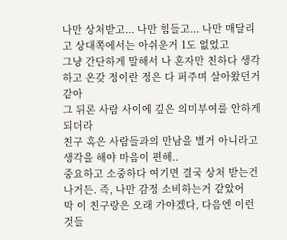나만 상처받고... 나만 힘들고... 나만 매달리고 상대쪽에서는 아쉬운거 1도 없었고
그냥 간단하게 말해서 나 혼자만 친하다 생각하고 온갖 정이란 정은 다 퍼주며 살아왔던거 같아
그 뒤론 사람 사이에 깊은 의미부여를 안하게 되더라
친구 혹은 사람들과의 만남을 별거 아니라고 생각을 해야 마음이 편해..
중요하고 소중하다 여기면 결국 상처 받는건 나거든. 즉, 나만 감정 소비하는거 같았어
막 이 친구랑은 오래 가야겠다, 다음엔 이런것들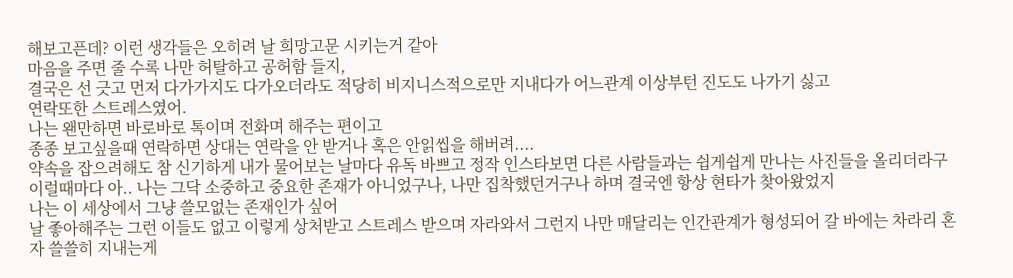해보고픈데? 이런 생각들은 오히려 날 희망고문 시키는거 같아
마음을 주면 줄 수록 나만 허탈하고 공허함 들지,
결국은 선 긋고 먼저 다가가지도 다가오더라도 적당히 비지니스적으로만 지내다가 어느관계 이상부턴 진도도 나가기 싫고
연락또한 스트레스였어.
나는 왠만하면 바로바로 톡이며 전화며 해주는 편이고
종종 보고싶을때 연락하면 상대는 연락을 안 받거나 혹은 안읽씹을 해버려....
약속을 잡으려해도 참 신기하게 내가 물어보는 날마다 유독 바쁘고 정작 인스타보면 다른 사람들과는 쉽게쉽게 만나는 사진들을 올리더라구
이럴때마다 아.. 나는 그닥 소중하고 중요한 존재가 아니었구나, 나만 집착했던거구나 하며 결국엔 항상 현타가 찾아왔었지
나는 이 세상에서 그냥 쓸모없는 존재인가 싶어
날 좋아해주는 그런 이들도 없고 이렇게 상처받고 스트레스 받으며 자라와서 그런지 나만 매달리는 인간관계가 형성되어 갈 바에는 차라리 혼자 쓸쓸히 지내는게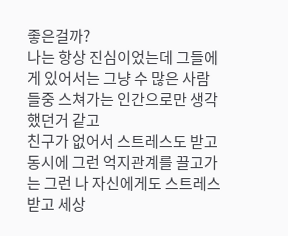좋은걸까?
나는 항상 진심이었는데 그들에게 있어서는 그냥 수 많은 사람들중 스쳐가는 인간으로만 생각했던거 같고
친구가 없어서 스트레스도 받고 동시에 그런 억지관계를 끌고가는 그런 나 자신에게도 스트레스 받고 세상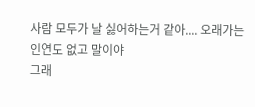사람 모두가 날 싫어하는거 같아.... 오래가는 인연도 없고 말이야
그래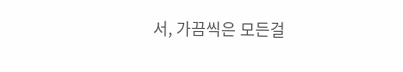서, 가끔씩은 모든걸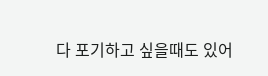다 포기하고 싶을때도 있어